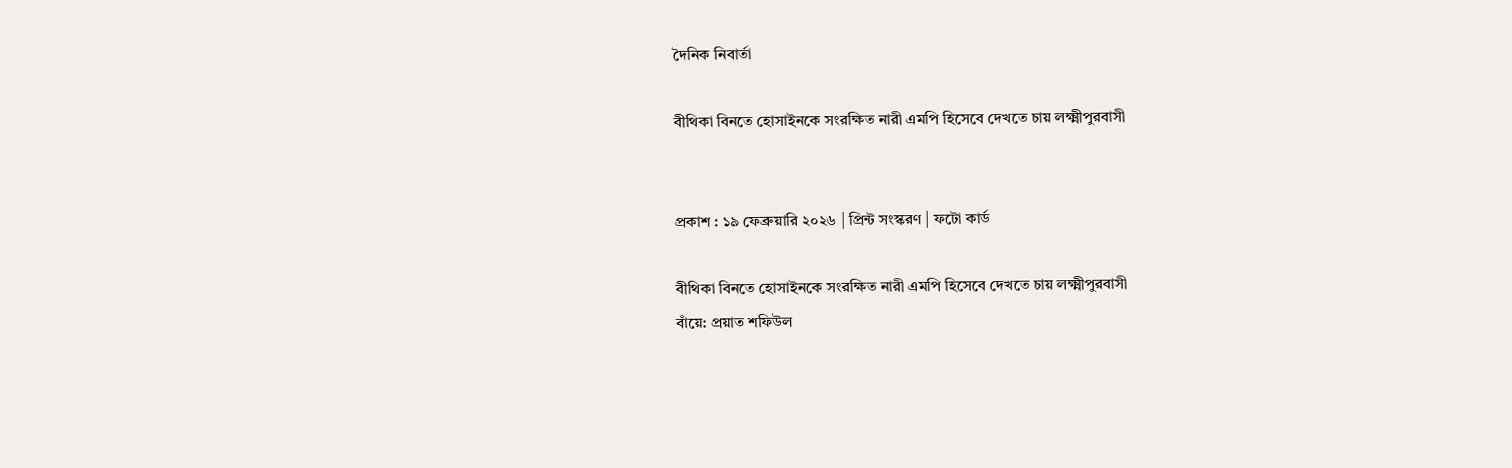দৈনিক নিবার্তা

বীথিকা বিনতে হোসাইনকে সংরক্ষিত নারী এমপি হিসেবে দেখতে চায় লক্ষ্মীপুরবাসী


প্রকাশ : ১৯ ফেব্রুয়ারি ২০২৬ | প্রিন্ট সংস্করণ | ফটো কার্ড

বীথিকা বিনতে হোসাইনকে সংরক্ষিত নারী এমপি হিসেবে দেখতে চায় লক্ষ্মীপুরবাসী
বাঁয়ে: প্রয়াত শফিউল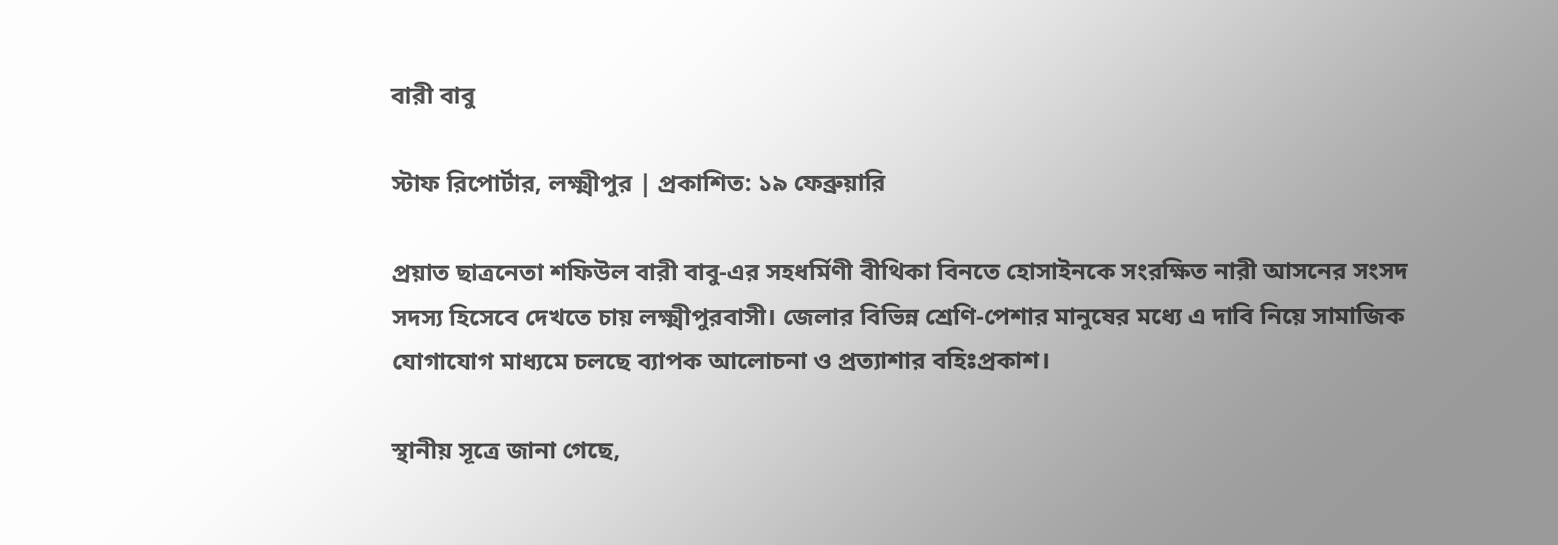বারী বাবু

স্টাফ রিপোর্টার, লক্ষ্মীপুর | প্রকাশিত: ১৯ ফেব্রুয়ারি

প্রয়াত ছাত্রনেতা শফিউল বারী বাবু-এর সহধর্মিণী বীথিকা বিনতে হোসাইনকে সংরক্ষিত নারী আসনের সংসদ সদস্য হিসেবে দেখতে চায় লক্ষ্মীপুরবাসী। জেলার বিভিন্ন শ্রেণি-পেশার মানুষের মধ্যে এ দাবি নিয়ে সামাজিক যোগাযোগ মাধ্যমে চলছে ব্যাপক আলোচনা ও প্রত্যাশার বহিঃপ্রকাশ।

স্থানীয় সূত্রে জানা গেছে,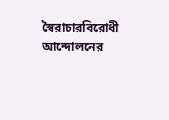স্বৈরাচারবিরোধী আন্দোলনের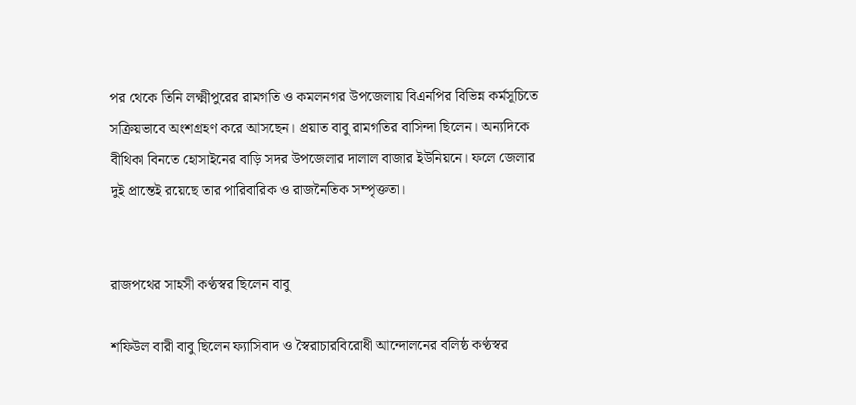পর থেকে তিনি লক্ষ্মীপুরের রামগতি ও কমলনগর উপজেলায় বিএনপির বিভিন্ন কর্মসূচিতে সক্রিয়ভাবে অংশগ্রহণ করে আসছেন। প্রয়াত বাবু রামগতির বাসিন্দা ছিলেন। অন্যদিকে বীথিকা বিনতে হোসাইনের বাড়ি সদর উপজেলার দালাল বাজার ইউনিয়নে। ফলে জেলার দুই প্রান্তেই রয়েছে তার পারিবারিক ও রাজনৈতিক সম্পৃক্ততা।


রাজপথের সাহসী কণ্ঠস্বর ছিলেন বাবু

শফিউল বারী বাবু ছিলেন ফ্যাসিবাদ ও স্বৈরাচারবিরোধী আন্দোলনের বলিষ্ঠ কণ্ঠস্বর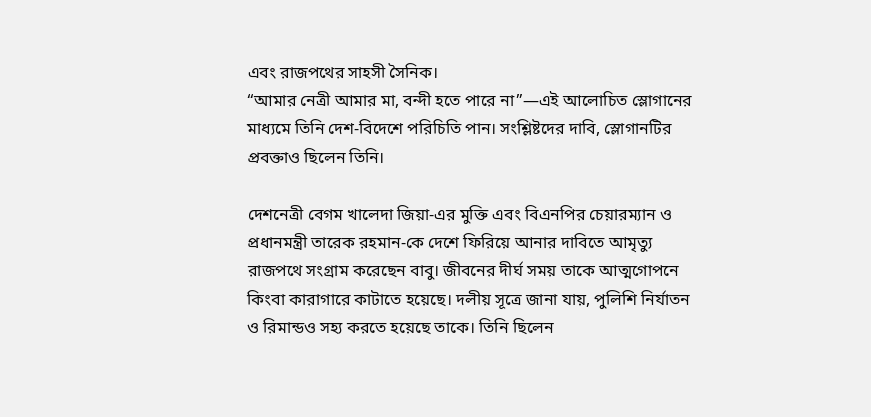এবং রাজপথের সাহসী সৈনিক।
“আমার নেত্রী আমার মা, বন্দী হতে পারে না”—এই আলোচিত স্লোগানের মাধ্যমে তিনি দেশ-বিদেশে পরিচিতি পান। সংশ্লিষ্টদের দাবি, স্লোগানটির প্রবক্তাও ছিলেন তিনি।

দেশনেত্রী বেগম খালেদা জিয়া-এর মুক্তি এবং বিএনপির চেয়ারম্যান ও প্রধানমন্ত্রী তারেক রহমান-কে দেশে ফিরিয়ে আনার দাবিতে আমৃত্যু রাজপথে সংগ্রাম করেছেন বাবু। জীবনের দীর্ঘ সময় তাকে আত্মগোপনে কিংবা কারাগারে কাটাতে হয়েছে। দলীয় সূত্রে জানা যায়, পুলিশি নির্যাতন ও রিমান্ডও সহ্য করতে হয়েছে তাকে। তিনি ছিলেন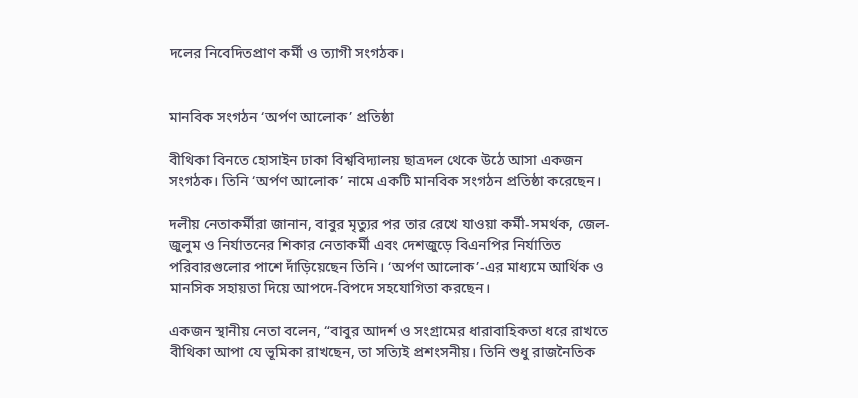দলের নিবেদিতপ্রাণ কর্মী ও ত্যাগী সংগঠক।


মানবিক সংগঠন ‘অর্পণ আলোক’ প্রতিষ্ঠা

বীথিকা বিনতে হোসাইন ঢাকা বিশ্ববিদ্যালয় ছাত্রদল থেকে উঠে আসা একজন সংগঠক। তিনি ‘অর্পণ আলোক’ নামে একটি মানবিক সংগঠন প্রতিষ্ঠা করেছেন।

দলীয় নেতাকর্মীরা জানান, বাবুর মৃত্যুর পর তার রেখে যাওয়া কর্মী-সমর্থক, জেল-জুলুম ও নির্যাতনের শিকার নেতাকর্মী এবং দেশজুড়ে বিএনপির নির্যাতিত পরিবারগুলোর পাশে দাঁড়িয়েছেন তিনি। ‘অর্পণ আলোক’-এর মাধ্যমে আর্থিক ও মানসিক সহায়তা দিয়ে আপদে-বিপদে সহযোগিতা করছেন।

একজন স্থানীয় নেতা বলেন, “বাবুর আদর্শ ও সংগ্রামের ধারাবাহিকতা ধরে রাখতে বীথিকা আপা যে ভূমিকা রাখছেন, তা সত্যিই প্রশংসনীয়। তিনি শুধু রাজনৈতিক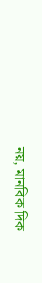নয়, মানবিক দিক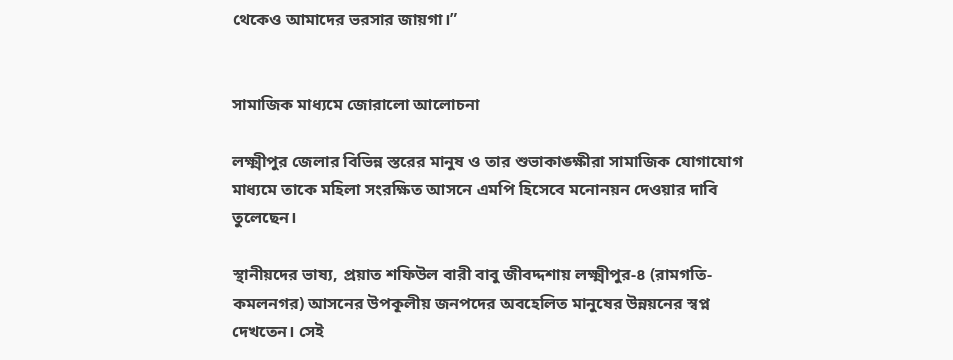থেকেও আমাদের ভরসার জায়গা।”


সামাজিক মাধ্যমে জোরালো আলোচনা

লক্ষ্মীপুর জেলার বিভিন্ন স্তরের মানুষ ও তার শুভাকাঙ্ক্ষীরা সামাজিক যোগাযোগ মাধ্যমে তাকে মহিলা সংরক্ষিত আসনে এমপি হিসেবে মনোনয়ন দেওয়ার দাবি তুলেছেন।

স্থানীয়দের ভাষ্য, প্রয়াত শফিউল বারী বাবু জীবদ্দশায় লক্ষ্মীপুর-৪ (রামগতি-কমলনগর) আসনের উপকূলীয় জনপদের অবহেলিত মানুষের উন্নয়নের স্বপ্ন দেখতেন। সেই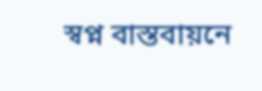স্বপ্ন বাস্তবায়নে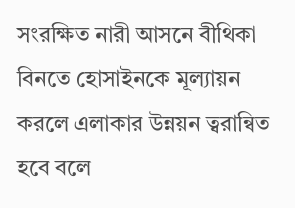সংরক্ষিত নারী আসনে বীথিকা বিনতে হোসাইনকে মূল্যায়ন করলে এলাকার উন্নয়ন ত্বরান্বিত হবে বলে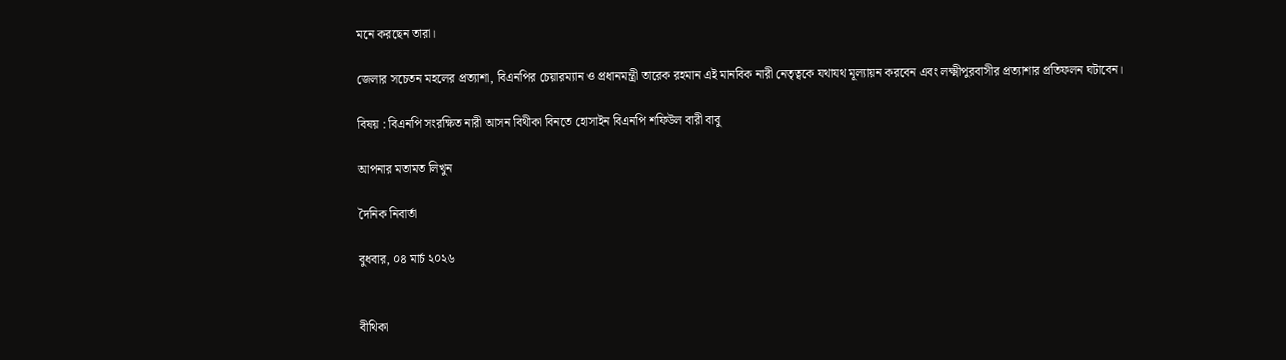মনে করছেন তারা।

জেলার সচেতন মহলের প্রত্যাশা, বিএনপির চেয়ারম্যান ও প্রধানমন্ত্রী তারেক রহমান এই মানবিক নারী নেতৃত্বকে যথাযথ মূল্যায়ন করবেন এবং লক্ষ্মীপুরবাসীর প্রত্যাশার প্রতিফলন ঘটাবেন।

বিষয় : বিএনপি সংরক্ষিত নারী আসন বিথীকা বিনতে হোসাইন বিএনপি শফিউল বারী বাবু

আপনার মতামত লিখুন

দৈনিক নিবার্তা

বুধবার, ০৪ মার্চ ২০২৬


বীথিকা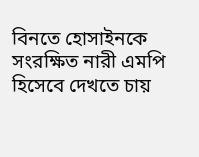বিনতে হোসাইনকে সংরক্ষিত নারী এমপি হিসেবে দেখতে চায়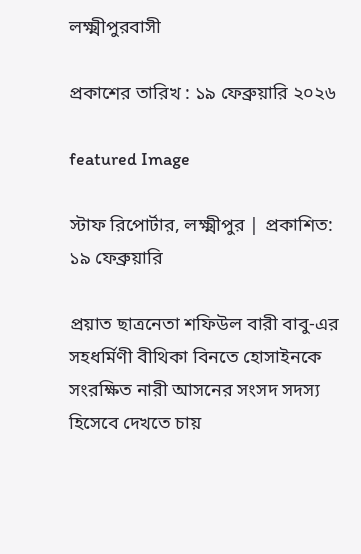লক্ষ্মীপুরবাসী

প্রকাশের তারিখ : ১৯ ফেব্রুয়ারি ২০২৬

featured Image

স্টাফ রিপোর্টার, লক্ষ্মীপুর | প্রকাশিত: ১৯ ফেব্রুয়ারি

প্রয়াত ছাত্রনেতা শফিউল বারী বাবু-এর সহধর্মিণী বীথিকা বিনতে হোসাইনকে সংরক্ষিত নারী আসনের সংসদ সদস্য হিসেবে দেখতে চায়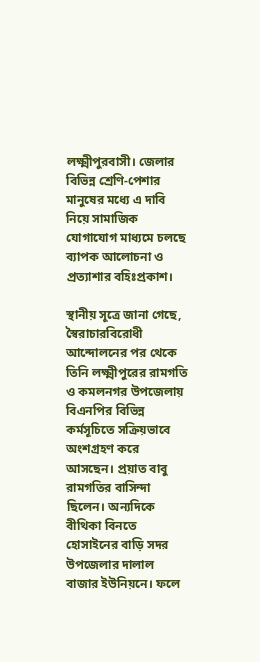লক্ষ্মীপুরবাসী। জেলার বিভিন্ন শ্রেণি-পেশার মানুষের মধ্যে এ দাবি নিয়ে সামাজিক যোগাযোগ মাধ্যমে চলছে ব্যাপক আলোচনা ও প্রত্যাশার বহিঃপ্রকাশ।

স্থানীয় সূত্রে জানা গেছে, স্বৈরাচারবিরোধী আন্দোলনের পর থেকে তিনি লক্ষ্মীপুরের রামগতি ও কমলনগর উপজেলায় বিএনপির বিভিন্ন কর্মসূচিতে সক্রিয়ভাবে অংশগ্রহণ করে আসছেন। প্রয়াত বাবু রামগতির বাসিন্দা ছিলেন। অন্যদিকে বীথিকা বিনতে হোসাইনের বাড়ি সদর উপজেলার দালাল বাজার ইউনিয়নে। ফলে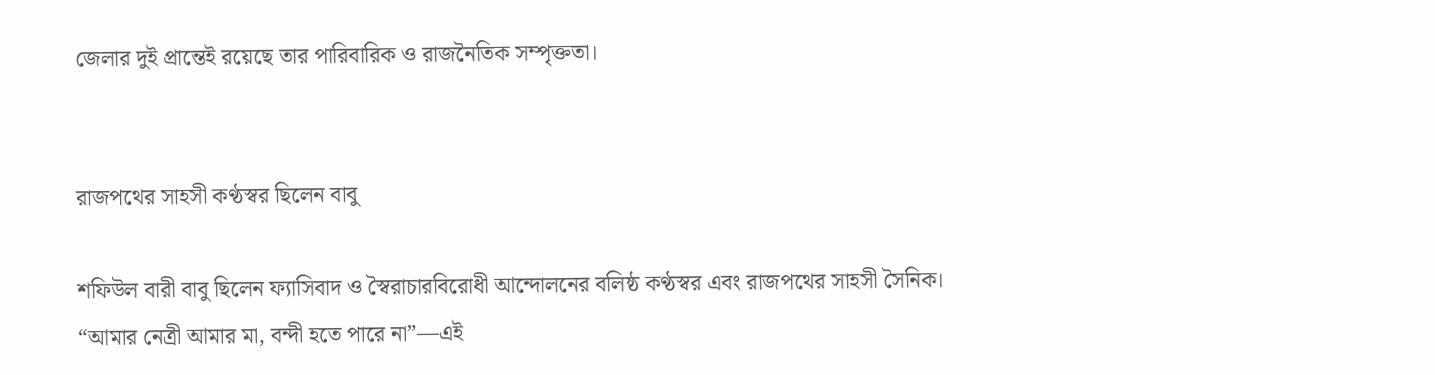জেলার দুই প্রান্তেই রয়েছে তার পারিবারিক ও রাজনৈতিক সম্পৃক্ততা।


রাজপথের সাহসী কণ্ঠস্বর ছিলেন বাবু

শফিউল বারী বাবু ছিলেন ফ্যাসিবাদ ও স্বৈরাচারবিরোধী আন্দোলনের বলিষ্ঠ কণ্ঠস্বর এবং রাজপথের সাহসী সৈনিক।
“আমার নেত্রী আমার মা, বন্দী হতে পারে না”—এই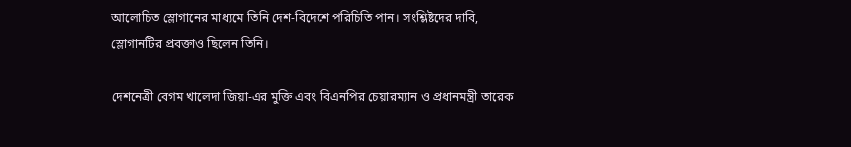আলোচিত স্লোগানের মাধ্যমে তিনি দেশ-বিদেশে পরিচিতি পান। সংশ্লিষ্টদের দাবি, স্লোগানটির প্রবক্তাও ছিলেন তিনি।

দেশনেত্রী বেগম খালেদা জিয়া-এর মুক্তি এবং বিএনপির চেয়ারম্যান ও প্রধানমন্ত্রী তারেক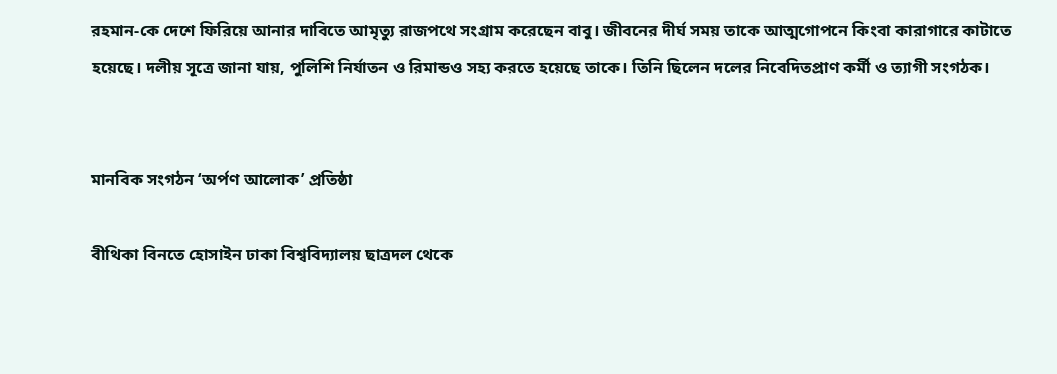রহমান-কে দেশে ফিরিয়ে আনার দাবিতে আমৃত্যু রাজপথে সংগ্রাম করেছেন বাবু। জীবনের দীর্ঘ সময় তাকে আত্মগোপনে কিংবা কারাগারে কাটাতে হয়েছে। দলীয় সূত্রে জানা যায়, পুলিশি নির্যাতন ও রিমান্ডও সহ্য করতে হয়েছে তাকে। তিনি ছিলেন দলের নিবেদিতপ্রাণ কর্মী ও ত্যাগী সংগঠক।


মানবিক সংগঠন ‘অর্পণ আলোক’ প্রতিষ্ঠা

বীথিকা বিনতে হোসাইন ঢাকা বিশ্ববিদ্যালয় ছাত্রদল থেকে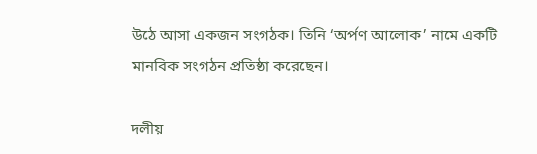উঠে আসা একজন সংগঠক। তিনি ‘অর্পণ আলোক’ নামে একটি মানবিক সংগঠন প্রতিষ্ঠা করেছেন।

দলীয়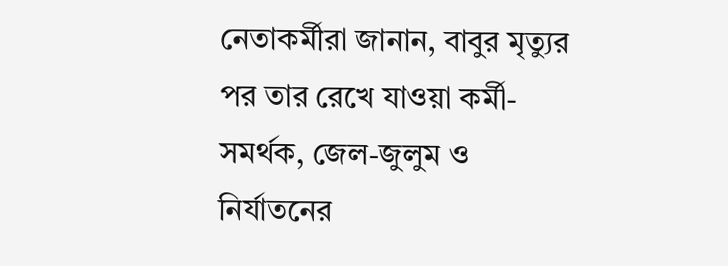নেতাকর্মীরা জানান, বাবুর মৃত্যুর পর তার রেখে যাওয়া কর্মী-সমর্থক, জেল-জুলুম ও নির্যাতনের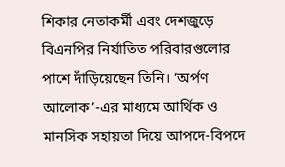শিকার নেতাকর্মী এবং দেশজুড়ে বিএনপির নির্যাতিত পরিবারগুলোর পাশে দাঁড়িয়েছেন তিনি। ‘অর্পণ আলোক’-এর মাধ্যমে আর্থিক ও মানসিক সহায়তা দিয়ে আপদে-বিপদে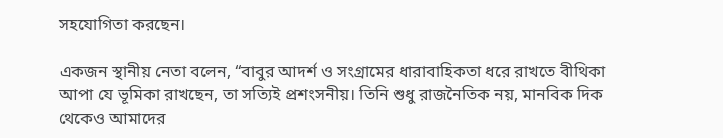সহযোগিতা করছেন।

একজন স্থানীয় নেতা বলেন, “বাবুর আদর্শ ও সংগ্রামের ধারাবাহিকতা ধরে রাখতে বীথিকা আপা যে ভূমিকা রাখছেন, তা সত্যিই প্রশংসনীয়। তিনি শুধু রাজনৈতিক নয়, মানবিক দিক থেকেও আমাদের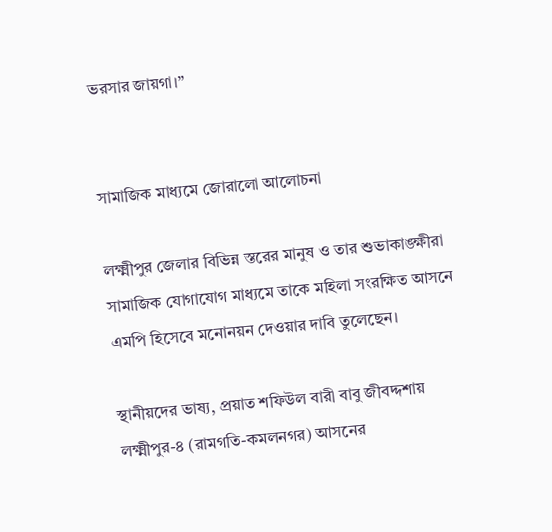ভরসার জায়গা।”


সামাজিক মাধ্যমে জোরালো আলোচনা

লক্ষ্মীপুর জেলার বিভিন্ন স্তরের মানুষ ও তার শুভাকাঙ্ক্ষীরা সামাজিক যোগাযোগ মাধ্যমে তাকে মহিলা সংরক্ষিত আসনে এমপি হিসেবে মনোনয়ন দেওয়ার দাবি তুলেছেন।

স্থানীয়দের ভাষ্য, প্রয়াত শফিউল বারী বাবু জীবদ্দশায় লক্ষ্মীপুর-৪ (রামগতি-কমলনগর) আসনের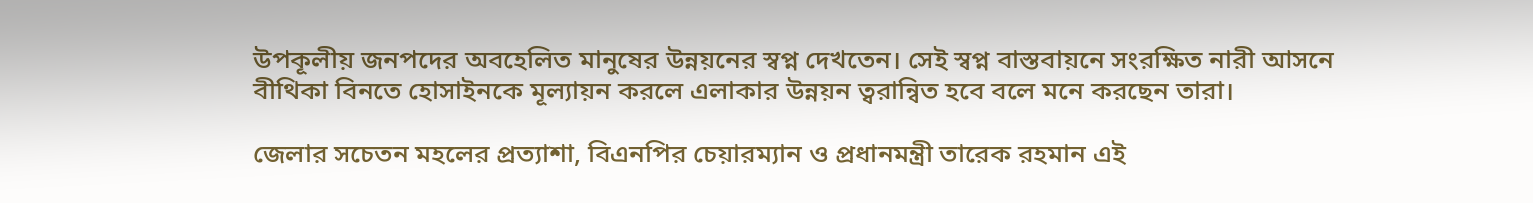উপকূলীয় জনপদের অবহেলিত মানুষের উন্নয়নের স্বপ্ন দেখতেন। সেই স্বপ্ন বাস্তবায়নে সংরক্ষিত নারী আসনে বীথিকা বিনতে হোসাইনকে মূল্যায়ন করলে এলাকার উন্নয়ন ত্বরান্বিত হবে বলে মনে করছেন তারা।

জেলার সচেতন মহলের প্রত্যাশা, বিএনপির চেয়ারম্যান ও প্রধানমন্ত্রী তারেক রহমান এই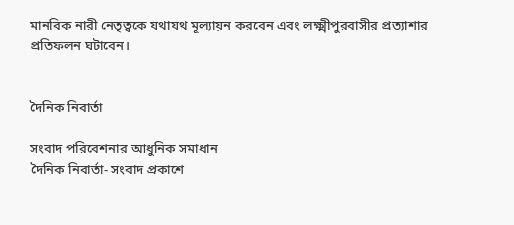মানবিক নারী নেতৃত্বকে যথাযথ মূল্যায়ন করবেন এবং লক্ষ্মীপুরবাসীর প্রত্যাশার প্রতিফলন ঘটাবেন।


দৈনিক নিবার্তা

সংবাদ পরিবেশনার আধুনিক সমাধান
দৈনিক নিবার্তা- সংবাদ প্রকাশে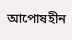আপোষহীন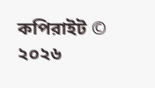কপিরাইট © ২০২৬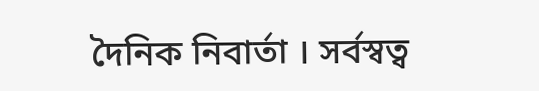দৈনিক নিবার্তা । সর্বস্বত্ব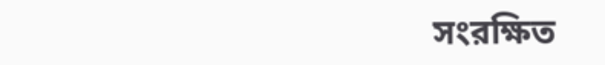সংরক্ষিত